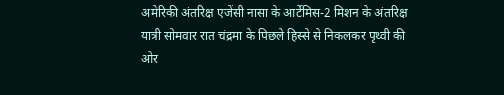अमेरिकी अंतरिक्ष एजेंसी नासा के आर्टेमिस-2 मिशन के अंतरिक्ष यात्री सोमवार रात चंद्रमा के पिछले हिस्से से निकलकर पृथ्वी की ओर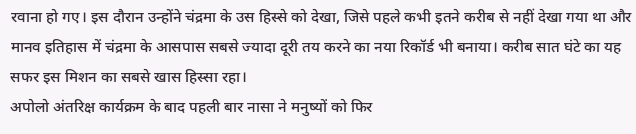रवाना हो गए। इस दौरान उन्होंने चंद्रमा के उस हिस्से को देखा, जिसे पहले कभी इतने करीब से नहीं देखा गया था और मानव इतिहास में चंद्रमा के आसपास सबसे ज्यादा दूरी तय करने का नया रिकॉर्ड भी बनाया। करीब सात घंटे का यह सफर इस मिशन का सबसे खास हिस्सा रहा।
अपोलो अंतरिक्ष कार्यक्रम के बाद पहली बार नासा ने मनुष्यों को फिर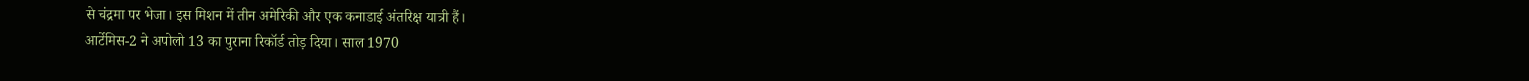से चंद्रमा पर भेजा। इस मिशन में तीन अमेरिकी और एक कनाडाई अंतरिक्ष यात्री हैं।
आर्टेमिस-2 ने अपोलो 13 का पुराना रिकॉर्ड तोड़ दिया। साल 1970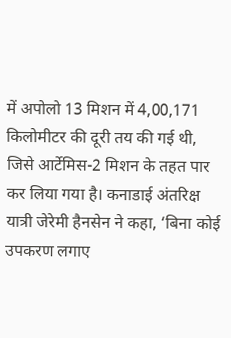में अपोलो 13 मिशन में 4,00,171 किलोमीटर की दूरी तय की गई थी, जिसे आर्टेमिस-2 मिशन के तहत पार कर लिया गया है। कनाडाई अंतरिक्ष यात्री जेरेमी हैनसेन ने कहा, ‘बिना कोई उपकरण लगाए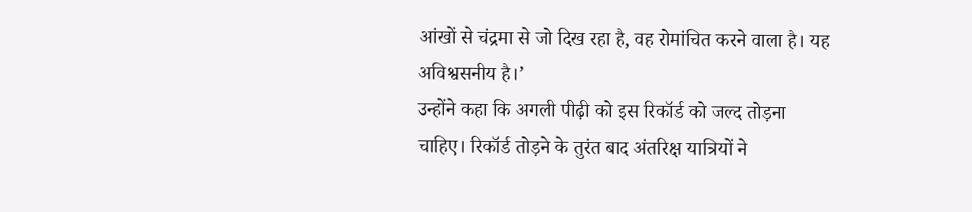आंखों से चंद्रमा से जो दिख रहा है, वह रोमांचित करने वाला है। यह अविश्वसनीय है।’
उन्होंने कहा कि अगली पीढ़ी को इस रिकॉर्ड को जल्द तोड़ना चाहिए। रिकॉर्ड तोड़ने के तुरंत बाद अंतरिक्ष यात्रियों ने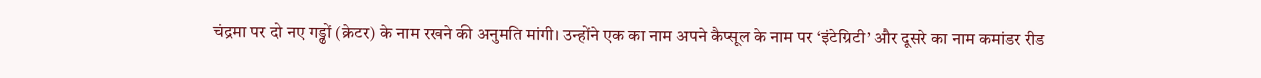चंद्रमा पर दो नए गड्ढों (क्रेटर) के नाम रखने की अनुमति मांगी। उन्होंने एक का नाम अपने कैप्सूल के नाम पर ‘इंटेग्रिटी’ और दूसरे का नाम कमांडर रीड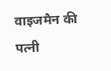वाइजमैन की पत्नी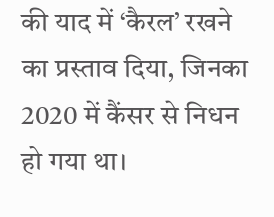की याद में ‘कैरल’ रखने का प्रस्ताव दिया, जिनका 2020 में कैंसर से निधन हो गया था।